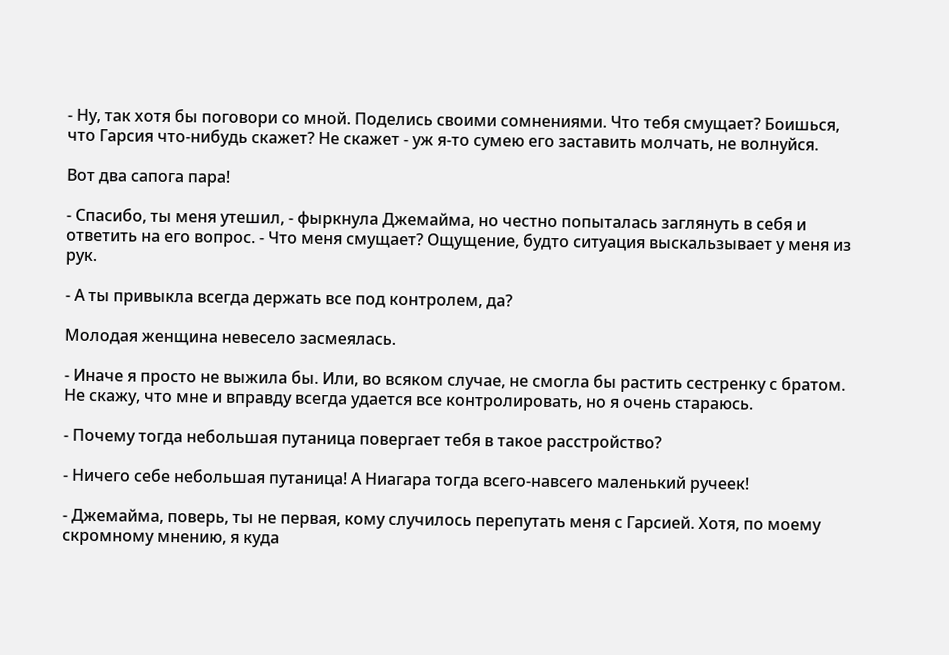- Ну, так хотя бы поговори со мной. Поделись своими сомнениями. Что тебя смущает? Боишься, что Гарсия что-нибудь скажет? Не скажет - уж я-то сумею его заставить молчать, не волнуйся.

Вот два сапога пара!

- Спасибо, ты меня утешил, - фыркнула Джемайма, но честно попыталась заглянуть в себя и ответить на его вопрос. - Что меня смущает? Ощущение, будто ситуация выскальзывает у меня из рук.

- А ты привыкла всегда держать все под контролем, да?

Молодая женщина невесело засмеялась.

- Иначе я просто не выжила бы. Или, во всяком случае, не смогла бы растить сестренку с братом. Не скажу, что мне и вправду всегда удается все контролировать, но я очень стараюсь.

- Почему тогда небольшая путаница повергает тебя в такое расстройство?

- Ничего себе небольшая путаница! А Ниагара тогда всего-навсего маленький ручеек!

- Джемайма, поверь, ты не первая, кому случилось перепутать меня с Гарсией. Хотя, по моему скромному мнению, я куда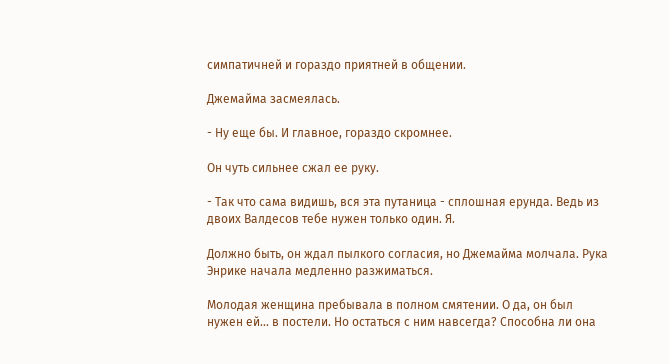симпатичней и гораздо приятней в общении.

Джемайма засмеялась.

- Ну еще бы. И главное, гораздо скромнее.

Он чуть сильнее сжал ее руку.

- Так что сама видишь, вся эта путаница - сплошная ерунда. Ведь из двоих Валдесов тебе нужен только один. Я.

Должно быть, он ждал пылкого согласия, но Джемайма молчала. Рука Энрике начала медленно разжиматься.

Молодая женщина пребывала в полном смятении. О да, он был нужен ей... в постели. Но остаться с ним навсегда? Способна ли она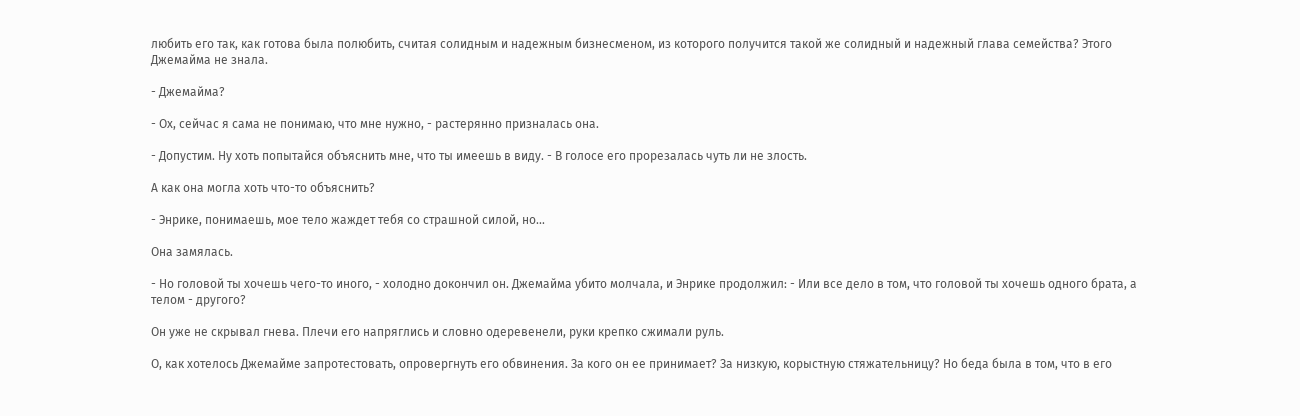любить его так, как готова была полюбить, считая солидным и надежным бизнесменом, из которого получится такой же солидный и надежный глава семейства? Этого Джемайма не знала.

- Джемайма?

- Ох, сейчас я сама не понимаю, что мне нужно, - растерянно призналась она.

- Допустим. Ну хоть попытайся объяснить мне, что ты имеешь в виду. - В голосе его прорезалась чуть ли не злость.

А как она могла хоть что-то объяснить?

- Энрике, понимаешь, мое тело жаждет тебя со страшной силой, но...

Она замялась.

- Но головой ты хочешь чего-то иного, - холодно докончил он. Джемайма убито молчала, и Энрике продолжил: - Или все дело в том, что головой ты хочешь одного брата, а телом - другого?

Он уже не скрывал гнева. Плечи его напряглись и словно одеревенели, руки крепко сжимали руль.

О, как хотелось Джемайме запротестовать, опровергнуть его обвинения. За кого он ее принимает? За низкую, корыстную стяжательницу? Но беда была в том, что в его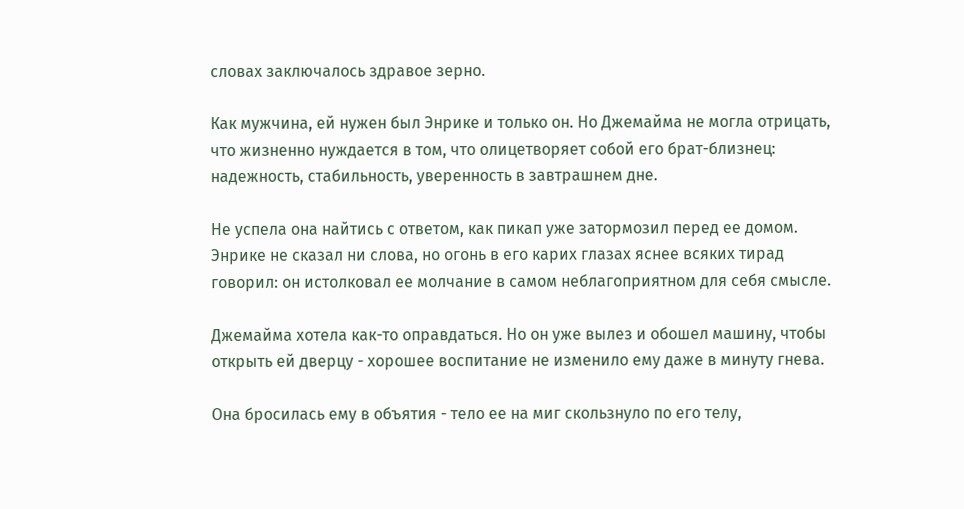словах заключалось здравое зерно.

Как мужчина, ей нужен был Энрике и только он. Но Джемайма не могла отрицать, что жизненно нуждается в том, что олицетворяет собой его брат-близнец: надежность, стабильность, уверенность в завтрашнем дне.

Не успела она найтись с ответом, как пикап уже затормозил перед ее домом. Энрике не сказал ни слова, но огонь в его карих глазах яснее всяких тирад говорил: он истолковал ее молчание в самом неблагоприятном для себя смысле.

Джемайма хотела как-то оправдаться. Но он уже вылез и обошел машину, чтобы открыть ей дверцу - хорошее воспитание не изменило ему даже в минуту гнева.

Она бросилась ему в объятия - тело ее на миг скользнуло по его телу,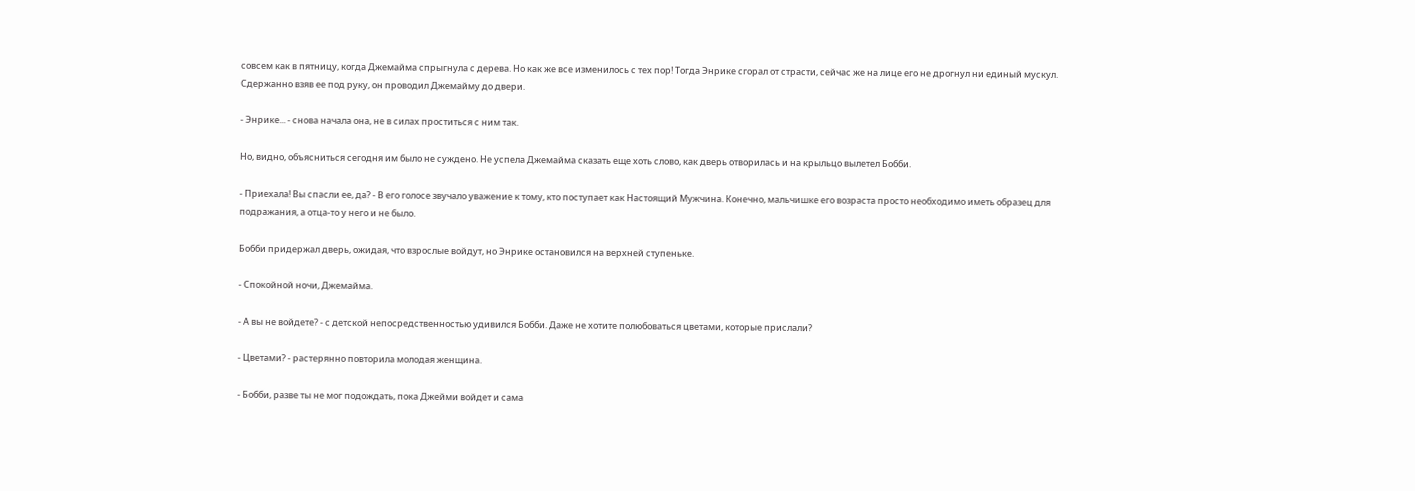совсем как в пятницу, когда Джемайма спрыгнула с дерева. Но как же все изменилось с тех пор! Тогда Энрике сгорал от страсти, сейчас же на лице его не дрогнул ни единый мускул. Сдержанно взяв ее под руку, он проводил Джемайму до двери.

- Энрике... - снова начала она, не в силах проститься с ним так.

Но, видно, объясниться сегодня им было не суждено. Не успела Джемайма сказать еще хоть слово, как дверь отворилась и на крыльцо вылетел Бобби.

- Приехала! Вы спасли ее, да? - В его голосе звучало уважение к тому, кто поступает как Настоящий Мужчина. Конечно, мальчишке его возраста просто необходимо иметь образец для подражания, а отца-то у него и не было.

Бобби придержал дверь, ожидая, что взрослые войдут, но Энрике остановился на верхней ступеньке.

- Спокойной ночи, Джемайма.

- А вы не войдете? - с детской непосредственностью удивился Бобби. Даже не хотите полюбоваться цветами, которые прислали?

- Цветами? - растерянно повторила молодая женщина.

- Бобби, разве ты не мог подождать, пока Джейми войдет и сама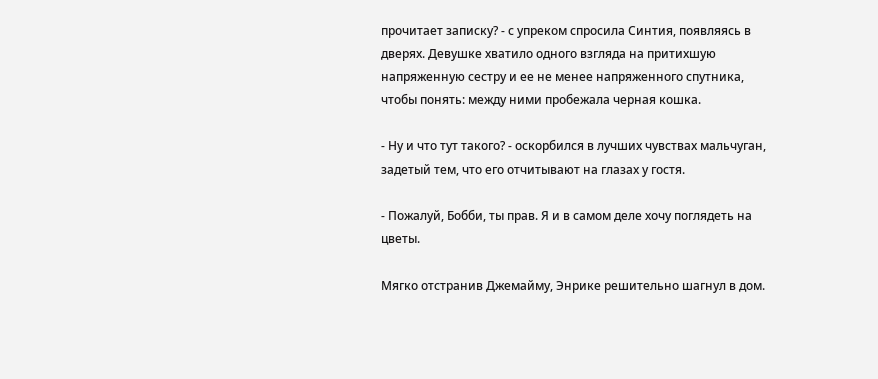прочитает записку? - с упреком спросила Синтия, появляясь в дверях. Девушке хватило одного взгляда на притихшую напряженную сестру и ее не менее напряженного спутника, чтобы понять: между ними пробежала черная кошка.

- Ну и что тут такого? - оскорбился в лучших чувствах мальчуган, задетый тем, что его отчитывают на глазах у гостя.

- Пожалуй, Бобби, ты прав. Я и в самом деле хочу поглядеть на цветы.

Мягко отстранив Джемайму, Энрике решительно шагнул в дом.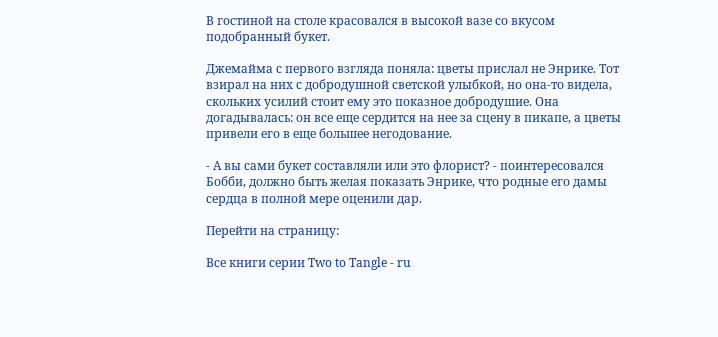В гостиной на столе красовался в высокой вазе со вкусом подобранный букет.

Джемайма с первого взгляда поняла: цветы прислал не Энрике. Тот взирал на них с добродушной светской улыбкой, но она-то видела, скольких усилий стоит ему это показное добродушие. Она догадывалась: он все еще сердится на нее за сцену в пикапе, а цветы привели его в еще большее негодование.

- А вы сами букет составляли или это флорист? - поинтересовался Бобби, должно быть желая показать Энрике, что родные его дамы сердца в полной мере оценили дар.

Перейти на страницу:

Все книги серии Two to Tangle - ru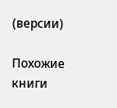(версии)

Похожие книги